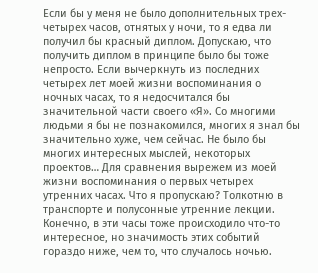Если бы у меня не было дополнительных трех-четырех часов, отнятых у ночи, то я едва ли получил бы красный диплом. Допускаю, что получить диплом в принципе было бы тоже непросто. Если вычеркнуть из последних четырех лет моей жизни воспоминания о ночных часах, то я недосчитался бы значительной части своего «Я». Со многими людьми я бы не познакомился, многих я знал бы значительно хуже, чем сейчас. Не было бы многих интересных мыслей, некоторых проектов… Для сравнения вырежем из моей жизни воспоминания о первых четырех утренних часах. Что я пропускаю? Толкотню в транспорте и полусонные утренние лекции. Конечно, в эти часы тоже происходило что-то интересное, но значимость этих событий гораздо ниже, чем то, что случалось ночью.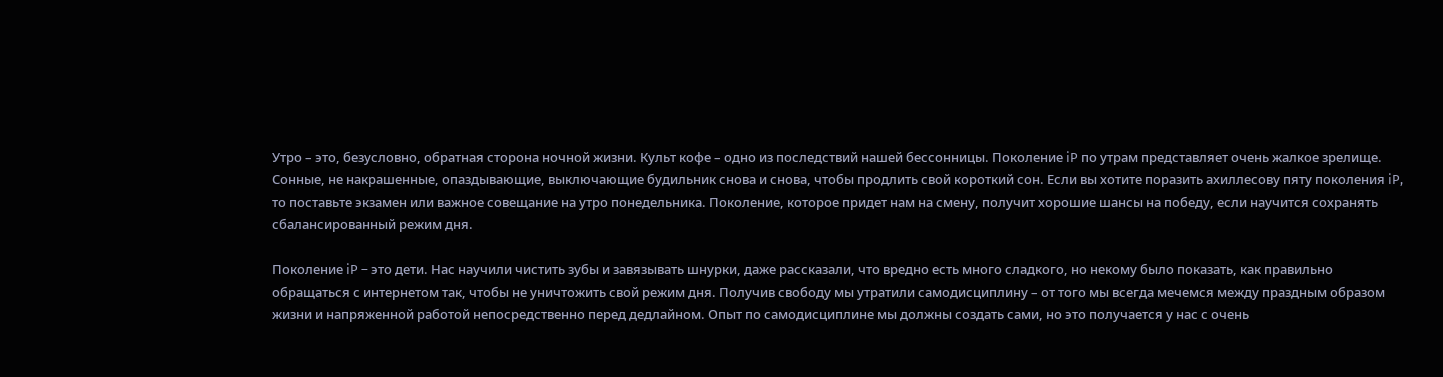Утро – это, безусловно, обратная сторона ночной жизни. Культ кофе – одно из последствий нашей бессонницы. Поколение iP по утрам представляет очень жалкое зрелище. Сонные, не накрашенные, опаздывающие, выключающие будильник снова и снова, чтобы продлить свой короткий сон. Если вы хотите поразить ахиллесову пяту поколения iP, то поставьте экзамен или важное совещание на утро понедельника. Поколение, которое придет нам на смену, получит хорошие шансы на победу, если научится сохранять сбалансированный режим дня.

Поколение iP – это дети. Нас научили чистить зубы и завязывать шнурки, даже рассказали, что вредно есть много сладкого, но некому было показать, как правильно обращаться с интернетом так, чтобы не уничтожить свой режим дня. Получив свободу мы утратили самодисциплину – от того мы всегда мечемся между праздным образом жизни и напряженной работой непосредственно перед дедлайном. Опыт по самодисциплине мы должны создать сами, но это получается у нас с очень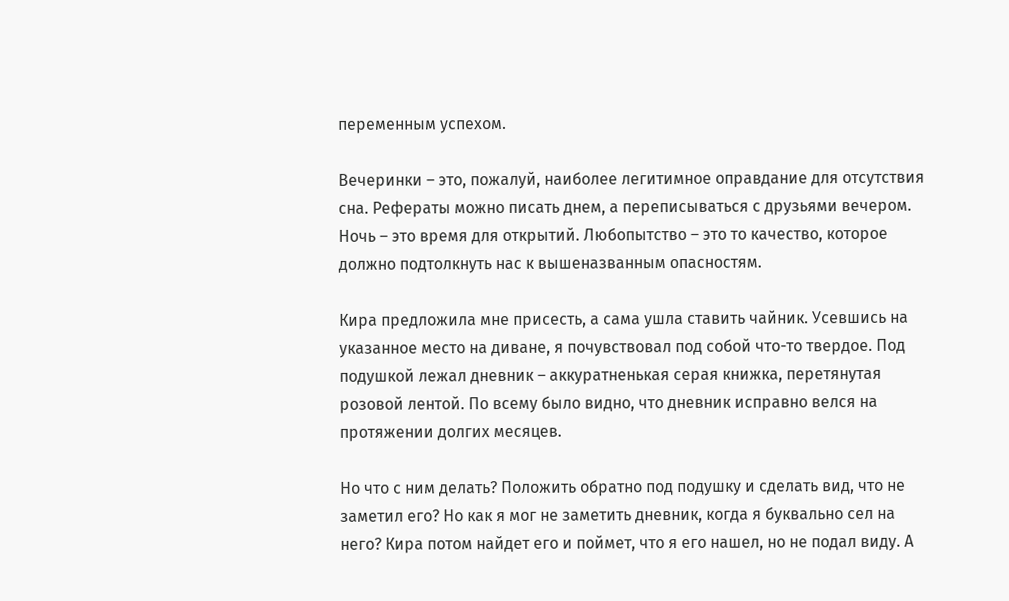переменным успехом.

Вечеринки – это, пожалуй, наиболее легитимное оправдание для отсутствия сна. Рефераты можно писать днем, а переписываться с друзьями вечером. Ночь – это время для открытий. Любопытство – это то качество, которое должно подтолкнуть нас к вышеназванным опасностям.

Кира предложила мне присесть, а сама ушла ставить чайник. Усевшись на указанное место на диване, я почувствовал под собой что-то твердое. Под подушкой лежал дневник – аккуратненькая серая книжка, перетянутая розовой лентой. По всему было видно, что дневник исправно велся на протяжении долгих месяцев.

Но что с ним делать? Положить обратно под подушку и сделать вид, что не заметил его? Но как я мог не заметить дневник, когда я буквально сел на него? Кира потом найдет его и поймет, что я его нашел, но не подал виду. А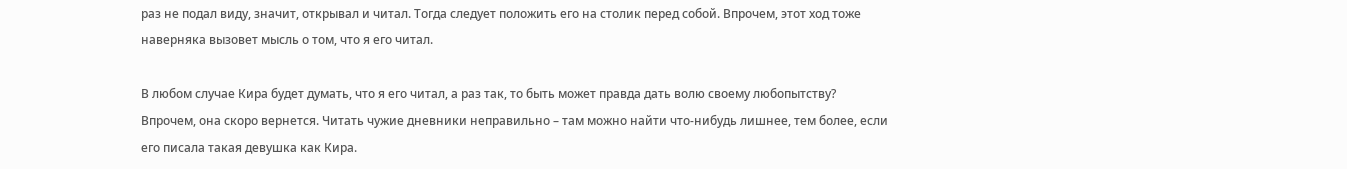раз не подал виду, значит, открывал и читал. Тогда следует положить его на столик перед собой. Впрочем, этот ход тоже наверняка вызовет мысль о том, что я его читал.

В любом случае Кира будет думать, что я его читал, а раз так, то быть может правда дать волю своему любопытству? Впрочем, она скоро вернется. Читать чужие дневники неправильно – там можно найти что-нибудь лишнее, тем более, если его писала такая девушка как Кира.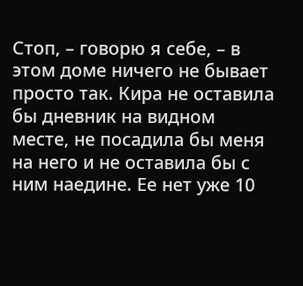Стоп, – говорю я себе, – в этом доме ничего не бывает просто так. Кира не оставила бы дневник на видном месте, не посадила бы меня на него и не оставила бы с ним наедине. Ее нет уже 10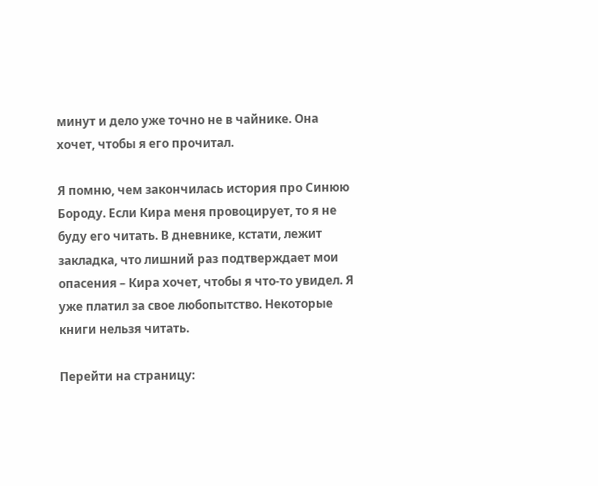минут и дело уже точно не в чайнике. Она хочет, чтобы я его прочитал.

Я помню, чем закончилась история про Синюю Бороду. Если Кира меня провоцирует, то я не буду его читать. В дневнике, кстати, лежит закладка, что лишний раз подтверждает мои опасения – Кира хочет, чтобы я что-то увидел. Я уже платил за свое любопытство. Некоторые книги нельзя читать.

Перейти на страницу: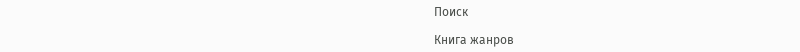Поиск

Книга жанров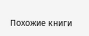Похожие книги